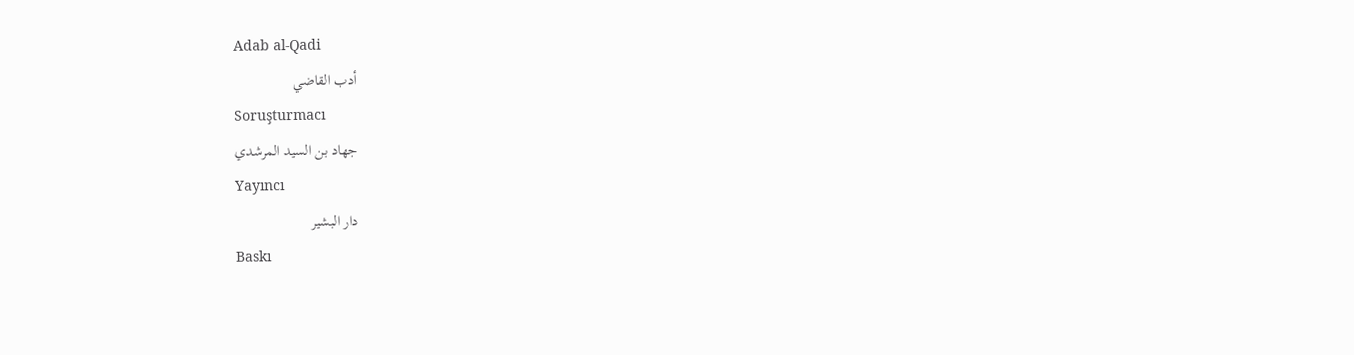Adab al-Qadi
أدب القاضي
Soruşturmacı
جهاد بن السيد المرشدي
Yayıncı
دار البشير
Baskı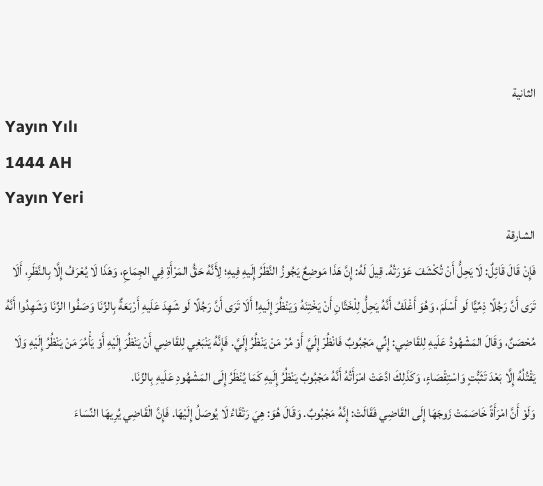الثانية
Yayın Yılı
1444 AH
Yayın Yeri
الشارقة
فَإِنْ قَالَ قَائِلٌ: لَا يَحِلُّ أَنْ تُكْشَفَ عَوْرَتُهُ. قِيلَ لَهُ: إِنَّ هَذَا مَوضِعٌ يَجُوزُ النَّظَرُ إِلَيهِ فِيهِ؛ لِأَنَّهُ حَقُّ المَرْأَةِ فِي الجِمَاعِ، وَهَذَا لَا يُعْرَفُ إِلَّا بِالنَّظَرِ، أَلَا تَرَى أَنَّ رَجُلًا ذِمِّيًّا لَو أَسْلَمَ، وَهُوَ أَغْلَفُ أَنَّهُ يَحِلُّ لِلْخَتَّانِ أَنْ يَخْتِنَهُ وَيَنْظُرَ إِلَيهِ! أَلَا تَرَى أَنَّ رَجُلًا لَو شَهِدَ عَلَيهِ أَرْبَعَةٌ بِالزِّنَا وَصَفُوا الزِّنَا وَشَهِدُوا أَنَّهُ مُحْصَنٌ، وَقَالَ المَشْهُودُ عَلَيهِ لِلقَاضِي: إِنِّي مَجْبُوبٌ فَانْظُرْ إِلَيَّ أَوْ مُرْ مَنْ يَنْظُرُ إِلَيَّ. فَإِنَّهُ يَنْبَغِي لِلقَاضِي أَنْ يَنْظُرَ إِلَيْهِ أَوْ يَأْمُرَ مَنْ يَنْظُرُ إِلَيْهِ وَلَا يَقْتُلُهُ إِلَّا بَعْدَ تَثَبُّتٍ وَاسْتِقْصَاءٍ، وَكَذَلِكَ ادَّعَتْ امْرَأَتُهُ أَنَّهُ مَجْبُوبٌ يَنْظُرُ إِلَيهِ كَمَا يُنْظَرُ إِلَى المَشْهُودِ عَلَيهِ بِالزِّنَا.
وَلَوْ أَنَّ امْرَأَةً خَاصَمَتْ زَوجَهَا إِلَى القَاضِي فَقَالَتْ: إِنَّهُ مَجْبُوبٌ. وَقَالَ هُوَ: هِيَ رَتْقَاءُ لَا يُوصَلُ إِلَيْهَا. فَإِنَّ الْقَاضِي يُرِيهَا النِّسَاءَ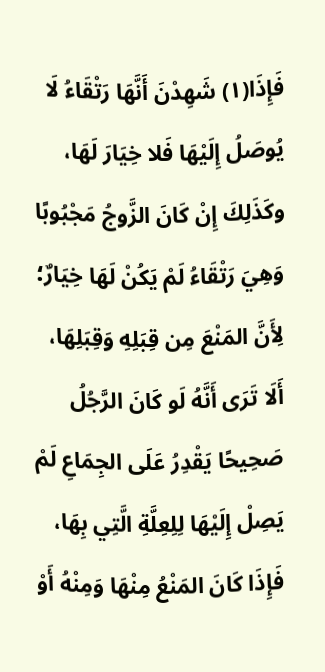فَإِذَا(١) شَهِدْنَ أَنَّهَا رَتْقَاءُ لَا يُوصَلُ إِلَيْهَا فَلا خِيَارَ لَهَا، وكَذَلِكَ إِنْ كَانَ الزَّوجُ مَجْبُوبًا وَهِيَ رَتْقَاءُ لَمْ يَكُنْ لَهَا خِيَارٌ؛ لِأَنَّ المَنْعَ مِن قِبَلِهِ وَقِبَلِهَا، أَلَا تَرَى أَنَّهُ لَو كَانَ الرَّجُلُ صَحِيحًا يَقْدِرُ عَلَى الجِمَاعِ لَمْ يَصِلْ إِلَيْهَا لِلِعِلَّةِ الَّتِي بِهَا، فَإِذَا كَانَ المَنْعُ مِنْهَا وَمِنْهُ أَوْ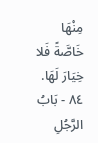مِنْهَا خَاصَّةً فَلا خِيَارَ لَهَا.
٨٤ - بَابُ الرَّجُلِ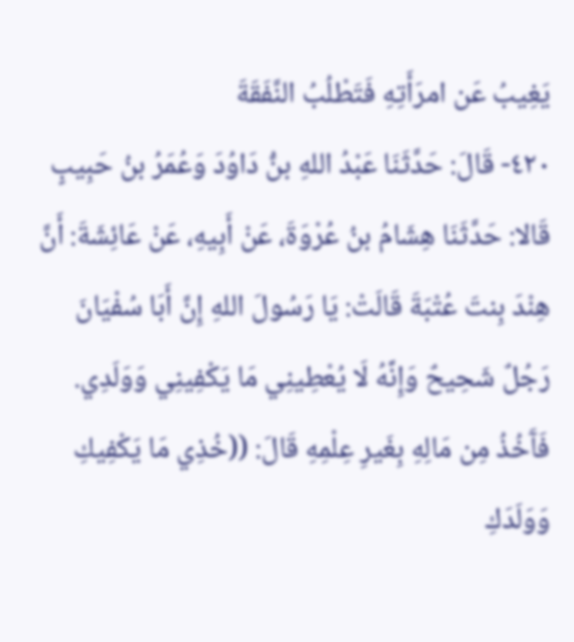يَغِيبُ عَن امرَأَتِهِ فَتَطْلُبُ النَّفَقَةَ
٤٢٠- قَالَ: حَدَّثَنَا عَبْدُ اللهِ بنُّ دَاوُدَ وَعُمَرُ بنُ حَبِيبٍ قَالا: حَدَّثَنَا هِشَامُ بنُ عُرْوَةَ، عَنْ أَبِيهِ، عَنْ عَائِشَةَ: أَنَّ هِنْدَ بِنتَ عُتْبَةَ قَالَتْ: يَا رَسُولَ اللهِ إِنَّ أَبَا سُفْيَانَ رَجُلٌ شَحِيحٌ وَإِنَّهُ لَا يُعْطِينِي مَا يَكْفِينِي وَوَلَدِي. فَآَخُذُ مِن مَالِهِ بِغَيرِ عِلْمِهِ قَالَ: ((خُذِي مَا يَكْفِيكِ وَوَلَدَكِ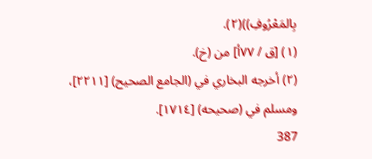بِالمَعْرُوفِ))(٢).
(١) [ق / ٧٧أ] من (خ).
(٢) أخرجه البخاري في (الجامع الصحيح) [٢٢١١]، ومسلم في (صحيحه) [١٧١٤].
387